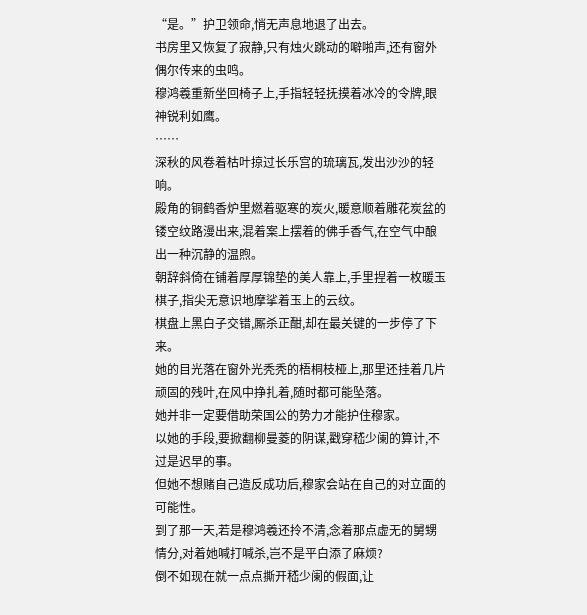“是。”护卫领命,悄无声息地退了出去。
书房里又恢复了寂静,只有烛火跳动的噼啪声,还有窗外偶尔传来的虫鸣。
穆鸿羲重新坐回椅子上,手指轻轻抚摸着冰冷的令牌,眼神锐利如鹰。
……
深秋的风卷着枯叶掠过长乐宫的琉璃瓦,发出沙沙的轻响。
殿角的铜鹤香炉里燃着驱寒的炭火,暖意顺着雕花炭盆的镂空纹路漫出来,混着案上摆着的佛手香气,在空气中酿出一种沉静的温煦。
朝辞斜倚在铺着厚厚锦垫的美人靠上,手里捏着一枚暖玉棋子,指尖无意识地摩挲着玉上的云纹。
棋盘上黑白子交错,厮杀正酣,却在最关键的一步停了下来。
她的目光落在窗外光秃秃的梧桐枝桠上,那里还挂着几片顽固的残叶,在风中挣扎着,随时都可能坠落。
她并非一定要借助荣国公的势力才能护住穆家。
以她的手段,要掀翻柳曼菱的阴谋,戳穿嵇少阑的算计,不过是迟早的事。
但她不想赌自己造反成功后,穆家会站在自己的对立面的可能性。
到了那一天,若是穆鸿羲还拎不清,念着那点虚无的舅甥情分,对着她喊打喊杀,岂不是平白添了麻烦?
倒不如现在就一点点撕开嵇少阑的假面,让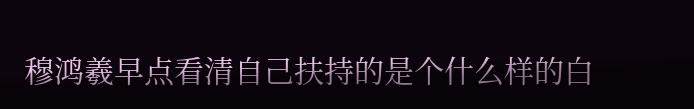穆鸿羲早点看清自己扶持的是个什么样的白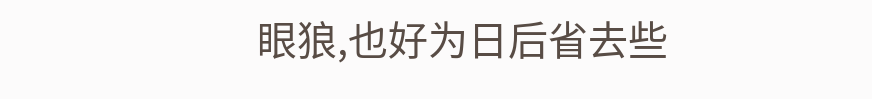眼狼,也好为日后省去些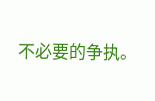不必要的争执。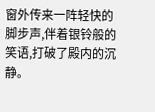窗外传来一阵轻快的脚步声,伴着银铃般的笑语,打破了殿内的沉静。